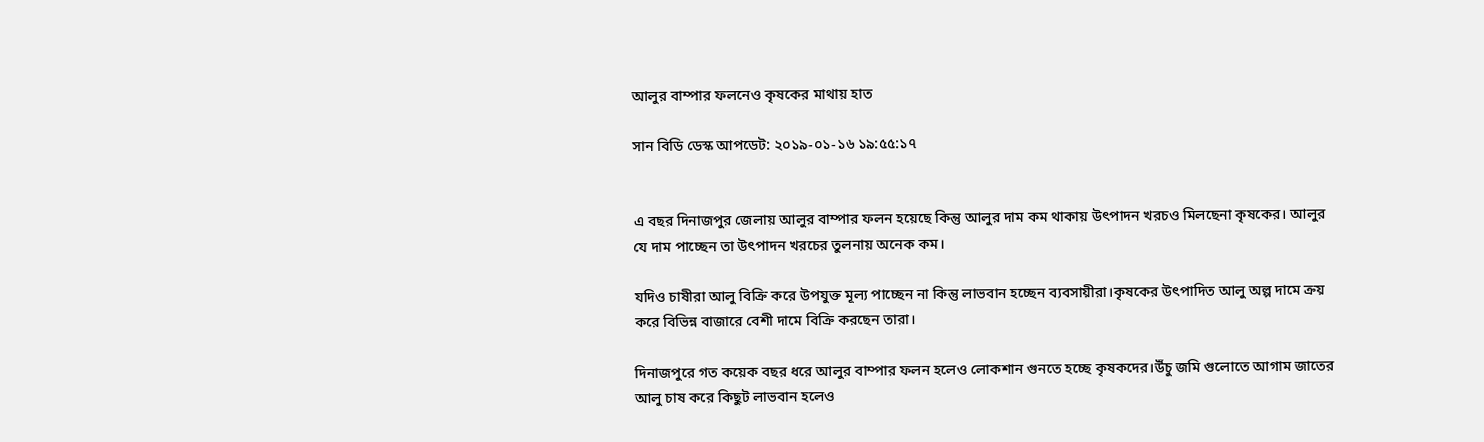আলুর বাম্পার ফলনেও কৃষকের মাথায় হাত

সান বিডি ডেস্ক আপডেট: ২০১৯-০১-১৬ ১৯:৫৫:১৭


এ বছর দিনাজপুর জেলায় আলুর বাম্পার ফলন হয়েছে কিন্তু আলুর দাম কম থাকায় উৎপাদন খরচও মিলছেনা কৃষকের। আলুর যে দাম পাচ্ছেন তা উৎপাদন খরচের তুলনায় অনেক কম।

যদিও চাষীরা আলু বিক্রি করে ‍উপযুক্ত মূল্য পাচ্ছেন না কিন্তু লাভবান হচ্ছেন ব্যবসায়ীরা।কৃষকের উৎপাদিত আলু অল্প দামে ক্রয় করে বিভিন্ন বাজারে বেশী দামে বিক্রি করছেন তারা।

দিনাজপুরে গত কয়েক বছর ধরে আলুর বাম্পার ফলন হলেও লোকশান গুনতে হচ্ছে কৃষকদের।উঁচু জমি গুলোতে আগাম জাতের আলু চাষ করে কিছুট লাভবান হলেও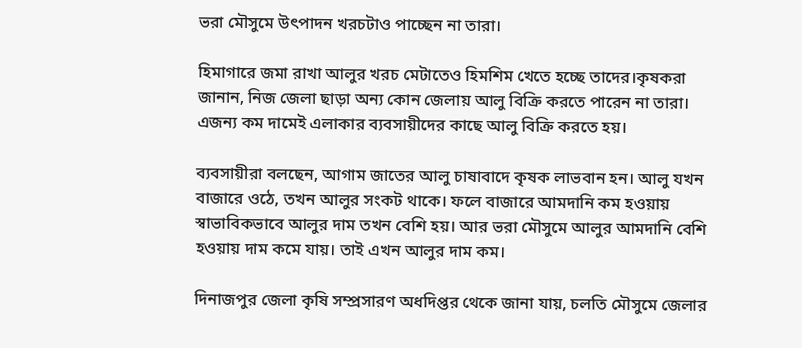ভরা মৌসুমে উৎপাদন খরচটাও পাচ্ছেন না তারা।

হিমাগারে জমা রাখা আলুর খরচ মেটাতেও হিমশিম খেতে হচ্ছে তাদের।কৃষকরা জানান, নিজ জেলা ছাড়া অন্য কোন জেলায় আলু বিক্রি করতে পারেন না তারা। এজন্য কম দামেই এলাকার ব্যবসায়ীদের কাছে আলু বিক্রি করতে হয়।

ব্যবসায়ীরা বলছেন, আগাম জাতের আলু চাষাবাদে কৃষক লাভবান হন। আলু যখন বাজারে ওঠে, তখন আলুর সংকট থাকে। ফলে বাজারে আমদানি কম হওয়ায় স্বাভাবিকভাবে আলুর দাম তখন বেশি হয়। আর ভরা মৌসুমে আলুর আমদানি বেশি হওয়ায় দাম কমে যায়। তাই এখন আলুর দাম কম।

দিনাজপুর জেলা কৃষি সম্প্রসারণ অধদিপ্তর থেকে জানা যায়, চলতি মৌসুমে জেলার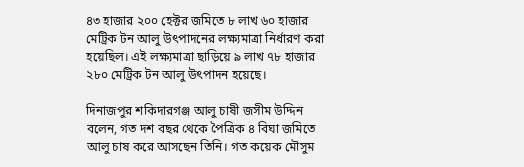৪৩ হাজার ২০০ হেক্টর জমিতে ৮ লাখ ৬০ হাজার মেট্রিক টন আলু উৎপাদনের লক্ষ্যমাত্রা নির্ধারণ করা হয়েছিল। এই লক্ষ্যমাত্রা ছাড়িয়ে ৯ লাখ ৭৮ হাজার ২৮০ মেট্রিক টন আলু উৎপাদন হয়েছে।

দিনাজপুর শকিদারগঞ্জ আলু চাষী জসীম উদ্দিন বলেন, গত দশ বছর থেকে পৈত্রিক ৪ বিঘা জমিতে আলু চাষ করে আসছেন তিনি। গত কয়েক মৌসুম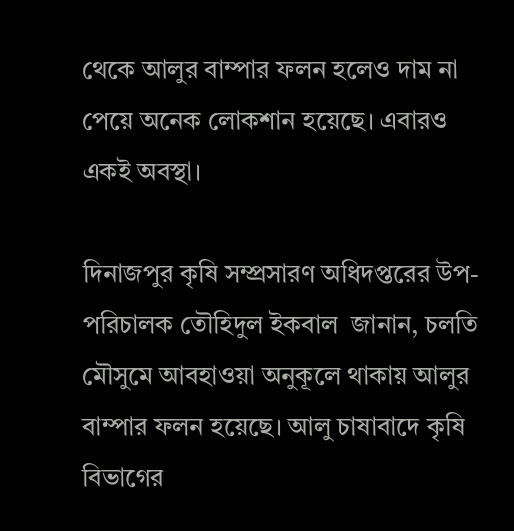থেকে আলুর বাম্পার ফলন হলেও দাম না পেয়ে অনেক লোকশান হয়েছে। এবারও একই অবস্থা।

দিনাজপুর কৃষি সম্প্রসারণ অধিদপ্তরের উপ-পরিচালক তৌহিদুল ইকবাল  জানান, চলতি মৌসুমে আবহাওয়া অনুকূলে থাকায় আলুর বাম্পার ফলন হয়েছে। আলু চাষাবাদে কৃষি বিভাগের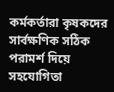কর্মকর্তারা কৃষকদের সার্বক্ষণিক সঠিক পরামর্শ দিয়ে সহযোগিতা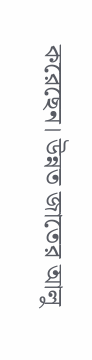করেছেন। উন্নত জাতের আলু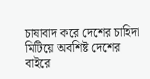চাষাবাদ করে দেশের চাহিদা মিটিয়ে অবশিষ্ট দেশের বাইরে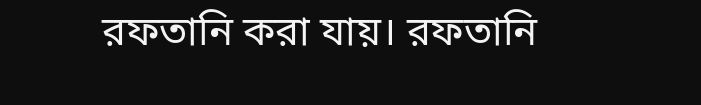রফতানি করা যায়। রফতানি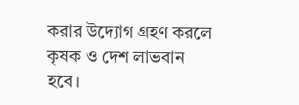করার উদ্যোগ গ্রহণ করলে কৃষক ও দেশ লাভবান হবে।